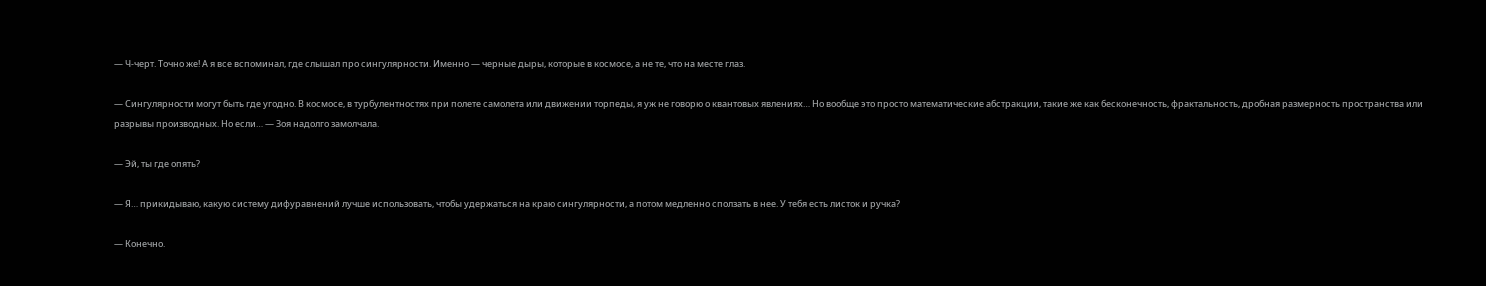— Ч-черт. Точно же! А я все вспоминал, где слышал про сингулярности. Именно — черные дыры, которые в космосе, а не те, что на месте глаз.

— Сингулярности могут быть где угодно. В космосе, в турбулентностях при полете самолета или движении торпеды, я уж не говорю о квантовых явлениях… Но вообще это просто математические абстракции, такие же как бесконечность, фрактальность, дробная размерность пространства или разрывы производных. Но если… — Зоя надолго замолчала.

— Эй, ты где опять?

— Я… прикидываю, какую систему дифуравнений лучше использовать, чтобы удержаться на краю сингулярности, а потом медленно сползать в нее. У тебя есть листок и ручка?

— Конечно.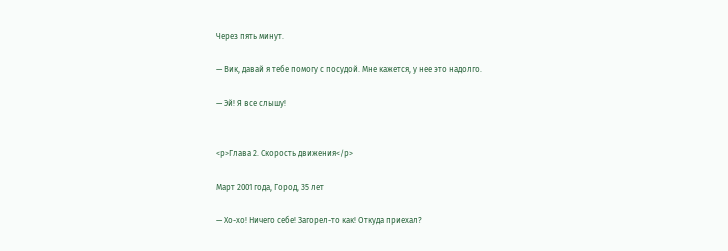Через пять минут.

— Вик, давай я тебе помогу с посудой. Мне кажется, у нее это надолго.

— Эй! Я все слышу!


<p>Глава 2. Скорость движения</p>

Март 2001 года, Город, 35 лет

— Хо-хо! Ничего себе! Загорел-то как! Откуда приехал?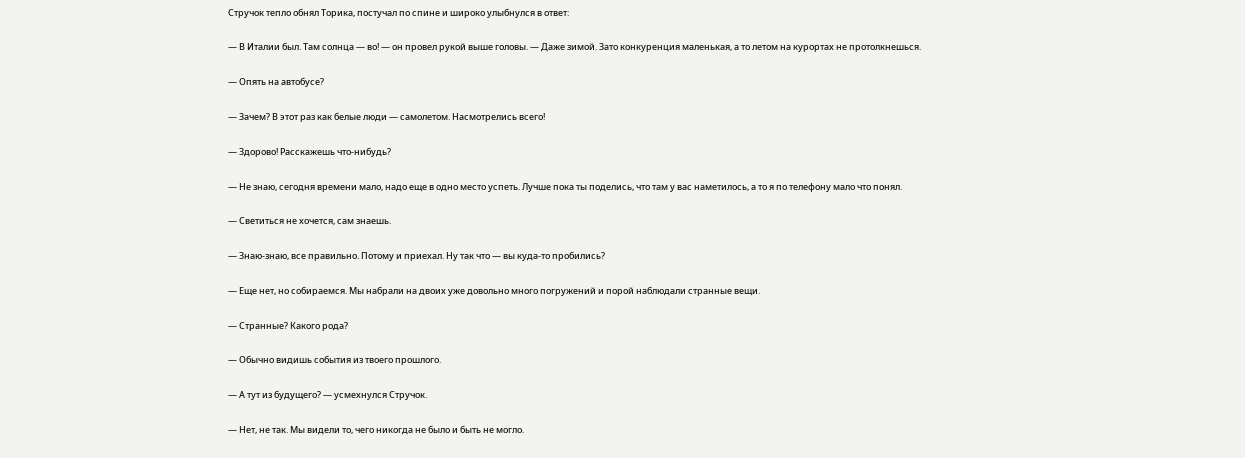Стручок тепло обнял Торика, постучал по спине и широко улыбнулся в ответ:

— В Италии был. Там солнца — во! — он провел рукой выше головы. — Даже зимой. Зато конкуренция маленькая, а то летом на курортах не протолкнешься.

— Опять на автобусе?

— Зачем? В этот раз как белые люди — самолетом. Насмотрелись всего!

— Здорово! Расскажешь что-нибудь?

— Не знаю, сегодня времени мало, надо еще в одно место успеть. Лучше пока ты поделись, что там у вас наметилось, а то я по телефону мало что понял.

— Светиться не хочется, сам знаешь.

— Знаю-знаю, все правильно. Потому и приехал. Ну так что — вы куда-то пробились?

— Еще нет, но собираемся. Мы набрали на двоих уже довольно много погружений и порой наблюдали странные вещи.

— Странные? Какого рода?

— Обычно видишь события из твоего прошлого.

— А тут из будущего? — усмехнулся Стручок.

— Нет, не так. Мы видели то, чего никогда не было и быть не могло.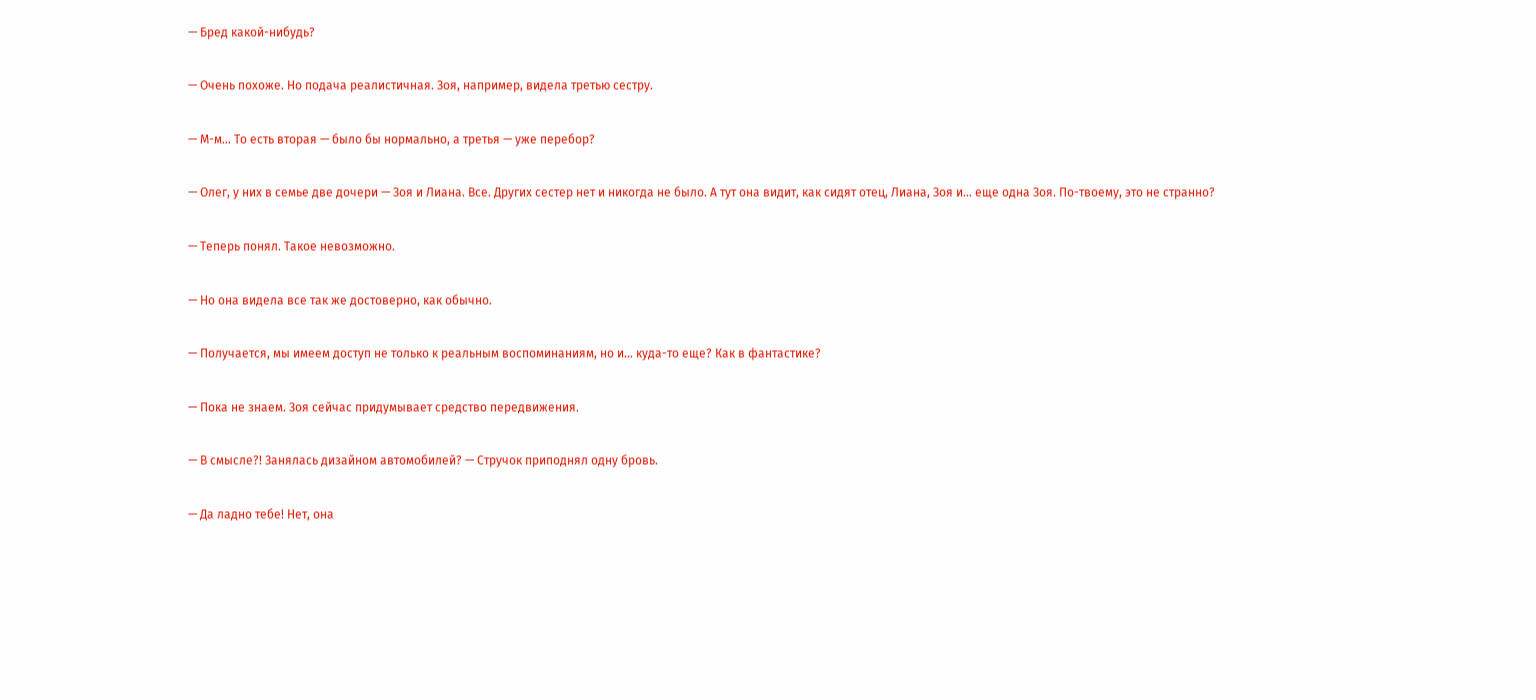— Бред какой-нибудь?

— Очень похоже. Но подача реалистичная. Зоя, например, видела третью сестру.

— М-м… То есть вторая — было бы нормально, а третья — уже перебор?

— Олег, у них в семье две дочери — Зоя и Лиана. Все. Других сестер нет и никогда не было. А тут она видит, как сидят отец, Лиана, Зоя и… еще одна Зоя. По-твоему, это не странно?

— Теперь понял. Такое невозможно.

— Но она видела все так же достоверно, как обычно.

— Получается, мы имеем доступ не только к реальным воспоминаниям, но и… куда-то еще? Как в фантастике?

— Пока не знаем. Зоя сейчас придумывает средство передвижения.

— В смысле?! Занялась дизайном автомобилей? — Стручок приподнял одну бровь.

— Да ладно тебе! Нет, она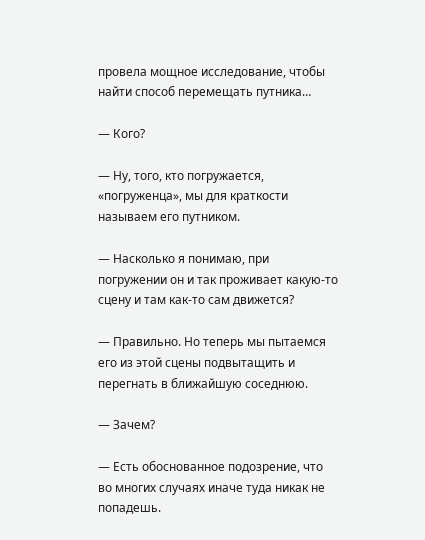провела мощное исследование, чтобы найти способ перемещать путника…

— Кого?

— Ну, того, кто погружается, «погруженца», мы для краткости называем его путником.

— Насколько я понимаю, при погружении он и так проживает какую-то сцену и там как-то сам движется?

— Правильно. Но теперь мы пытаемся его из этой сцены подвытащить и перегнать в ближайшую соседнюю.

— Зачем?

— Есть обоснованное подозрение, что во многих случаях иначе туда никак не попадешь.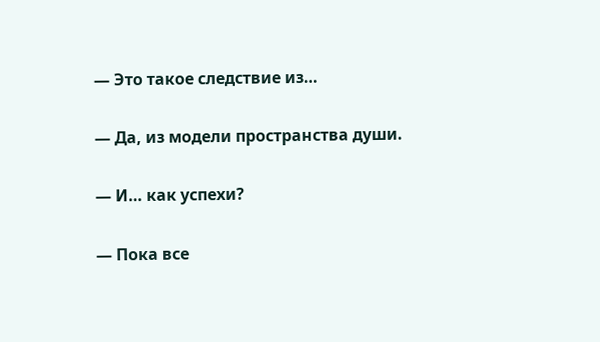— Это такое следствие из…

— Да, из модели пространства души.

— И… как успехи?

— Пока все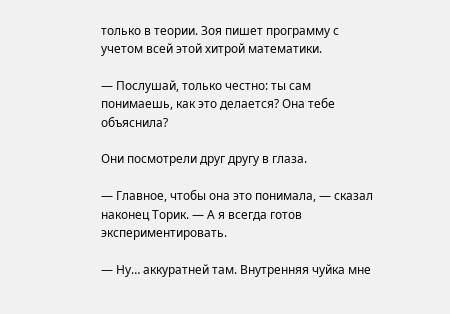только в теории. Зоя пишет программу с учетом всей этой хитрой математики.

— Послушай, только честно: ты сам понимаешь, как это делается? Она тебе объяснила?

Они посмотрели друг другу в глаза.

— Главное, чтобы она это понимала, — сказал наконец Торик. — А я всегда готов экспериментировать.

— Ну… аккуратней там. Внутренняя чуйка мне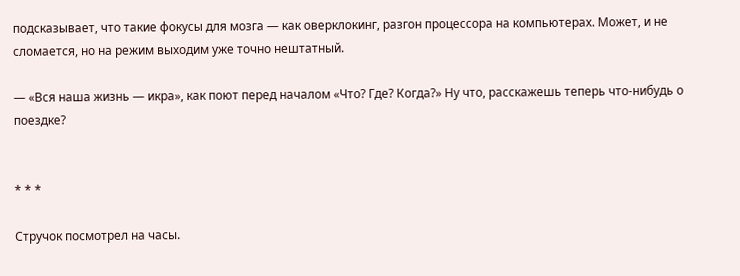подсказывает, что такие фокусы для мозга — как оверклокинг, разгон процессора на компьютерах. Может, и не сломается, но на режим выходим уже точно нештатный.

— «Вся наша жизнь — икра», как поют перед началом «Что? Где? Когда?» Ну что, расскажешь теперь что-нибудь о поездке?


* * *

Стручок посмотрел на часы.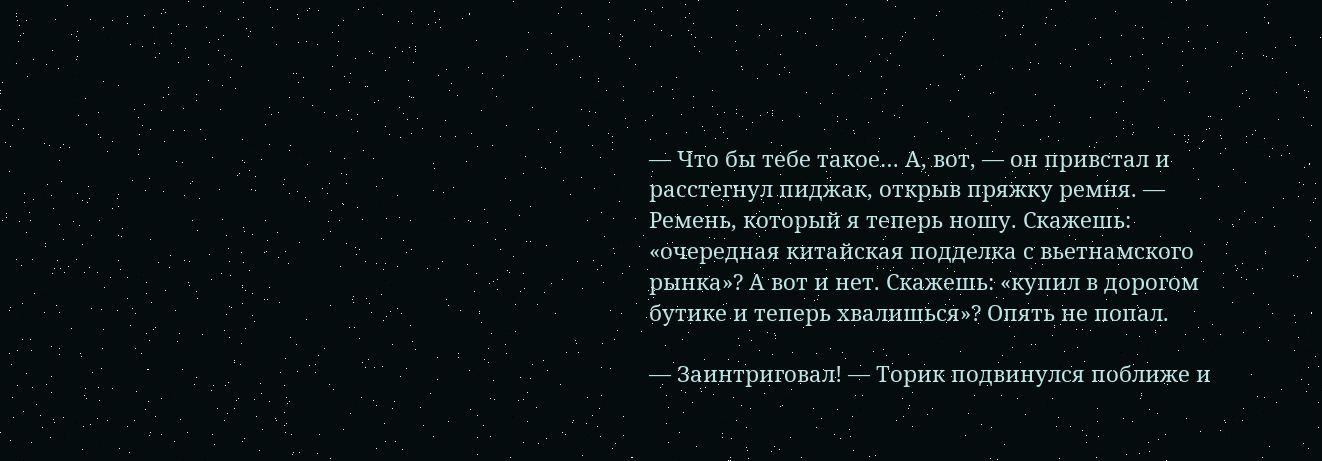— Что бы тебе такое… А, вот, — он привстал и расстегнул пиджак, открыв пряжку ремня. — Ремень, который я теперь ношу. Скажешь: «очередная китайская подделка с вьетнамского рынка»? А вот и нет. Скажешь: «купил в дорогом бутике и теперь хвалишься»? Опять не попал.

— Заинтриговал! — Торик подвинулся поближе и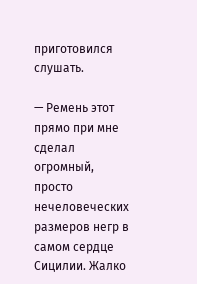приготовился слушать.

— Ремень этот прямо при мне сделал огромный, просто нечеловеческих размеров негр в самом сердце Сицилии. Жалко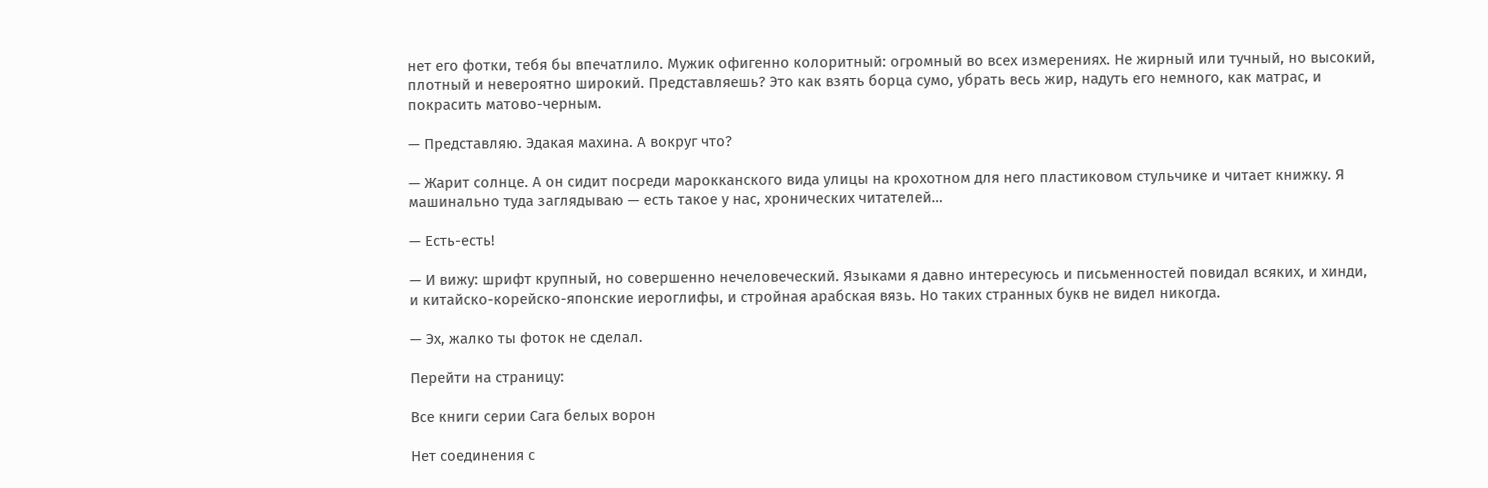нет его фотки, тебя бы впечатлило. Мужик офигенно колоритный: огромный во всех измерениях. Не жирный или тучный, но высокий, плотный и невероятно широкий. Представляешь? Это как взять борца сумо, убрать весь жир, надуть его немного, как матрас, и покрасить матово-черным.

— Представляю. Эдакая махина. А вокруг что?

— Жарит солнце. А он сидит посреди марокканского вида улицы на крохотном для него пластиковом стульчике и читает книжку. Я машинально туда заглядываю — есть такое у нас, хронических читателей…

— Есть-есть!

— И вижу: шрифт крупный, но совершенно нечеловеческий. Языками я давно интересуюсь и письменностей повидал всяких, и хинди, и китайско-корейско-японские иероглифы, и стройная арабская вязь. Но таких странных букв не видел никогда.

— Эх, жалко ты фоток не сделал.

Перейти на страницу:

Все книги серии Сага белых ворон

Нет соединения с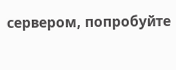сервером, попробуйте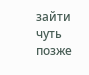зайти чуть позже